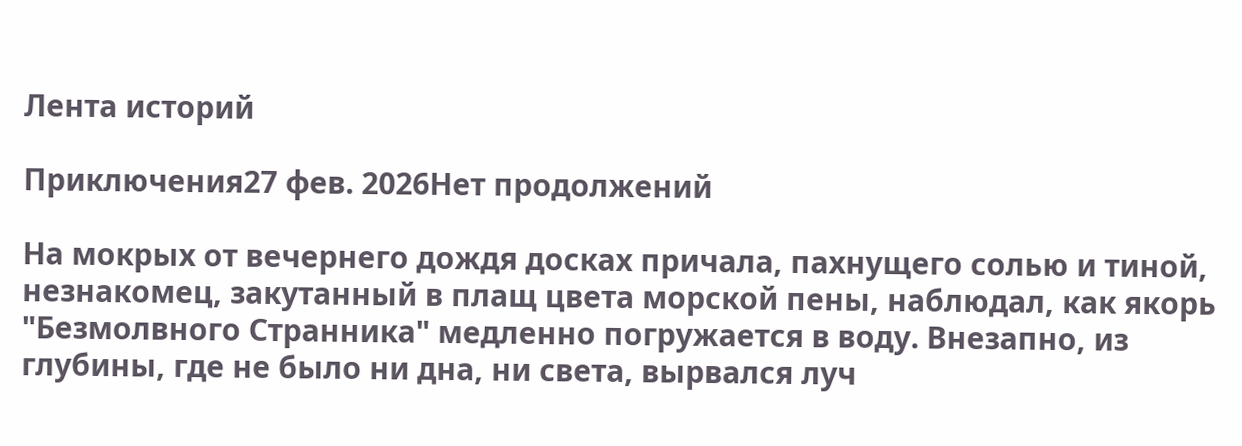Лента историй

Приключения27 фев. 2026Нет продолжений

На мокрых от вечернего дождя досках причала, пахнущего солью и тиной, незнакомец, закутанный в плащ цвета морской пены, наблюдал, как якорь "Безмолвного Странника" медленно погружается в воду. Внезапно, из глубины, где не было ни дна, ни света, вырвался луч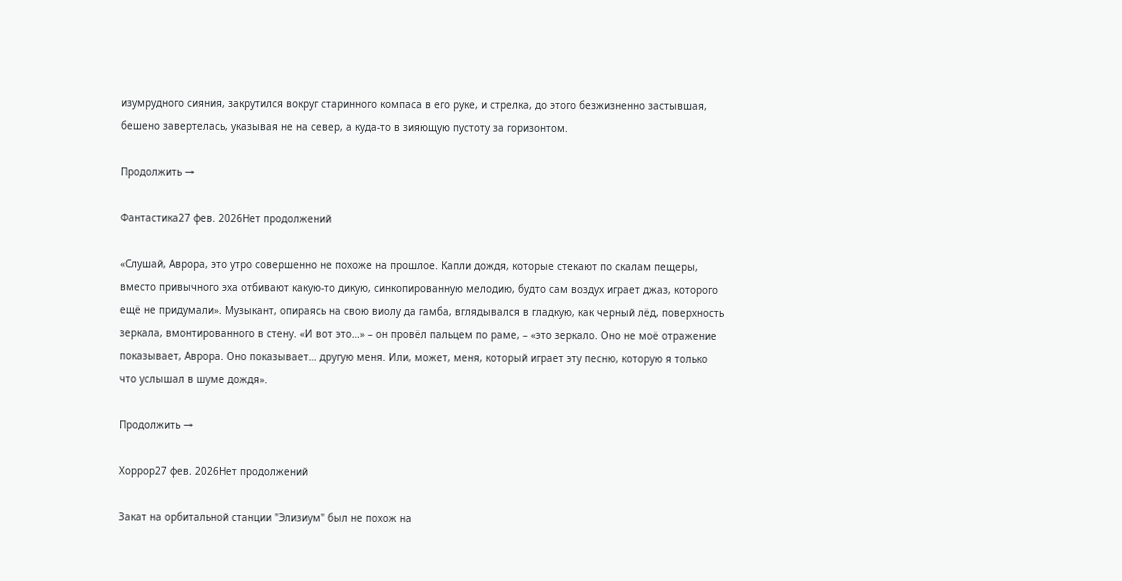изумрудного сияния, закрутился вокруг старинного компаса в его руке, и стрелка, до этого безжизненно застывшая, бешено завертелась, указывая не на север, а куда-то в зияющую пустоту за горизонтом.

Продолжить →

Фантастика27 фев. 2026Нет продолжений

«Слушай, Аврора, это утро совершенно не похоже на прошлое. Капли дождя, которые стекают по скалам пещеры, вместо привычного эха отбивают какую-то дикую, синкопированную мелодию, будто сам воздух играет джаз, которого ещё не придумали». Музыкант, опираясь на свою виолу да гамба, вглядывался в гладкую, как черный лёд, поверхность зеркала, вмонтированного в стену. «И вот это…» – он провёл пальцем по раме, – «это зеркало. Оно не моё отражение показывает, Аврора. Оно показывает… другую меня. Или, может, меня, который играет эту песню, которую я только что услышал в шуме дождя».

Продолжить →

Хоррор27 фев. 2026Нет продолжений

Закат на орбитальной станции "Элизиум" был не похож на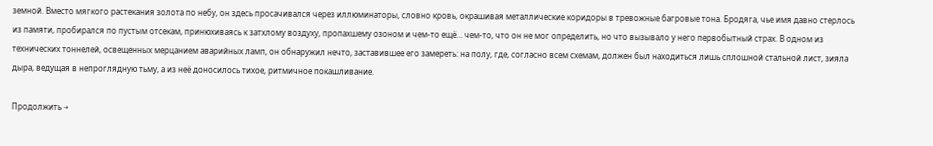земной. Вместо мягкого растекания золота по небу, он здесь просачивался через иллюминаторы, словно кровь, окрашивая металлические коридоры в тревожные багровые тона. Бродяга, чье имя давно стерлось из памяти, пробирался по пустым отсекам, принюхиваясь к затхлому воздуху, пропахшему озоном и чем-то ещё… чем-то, что он не мог определить, но что вызывало у него первобытный страх. В одном из технических тоннелей, освещенных мерцанием аварийных ламп, он обнаружил нечто, заставившее его замереть: на полу, где, согласно всем схемам, должен был находиться лишь сплошной стальной лист, зияла дыра, ведущая в непроглядную тьму, а из неё доносилось тихое, ритмичное покашливание.

Продолжить →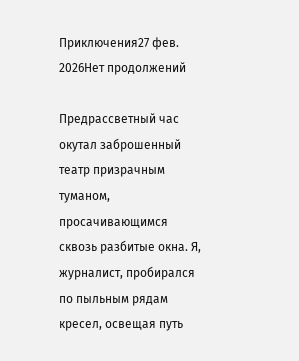Приключения27 фев. 2026Нет продолжений

Предрассветный час окутал заброшенный театр призрачным туманом, просачивающимся сквозь разбитые окна. Я, журналист, пробирался по пыльным рядам кресел, освещая путь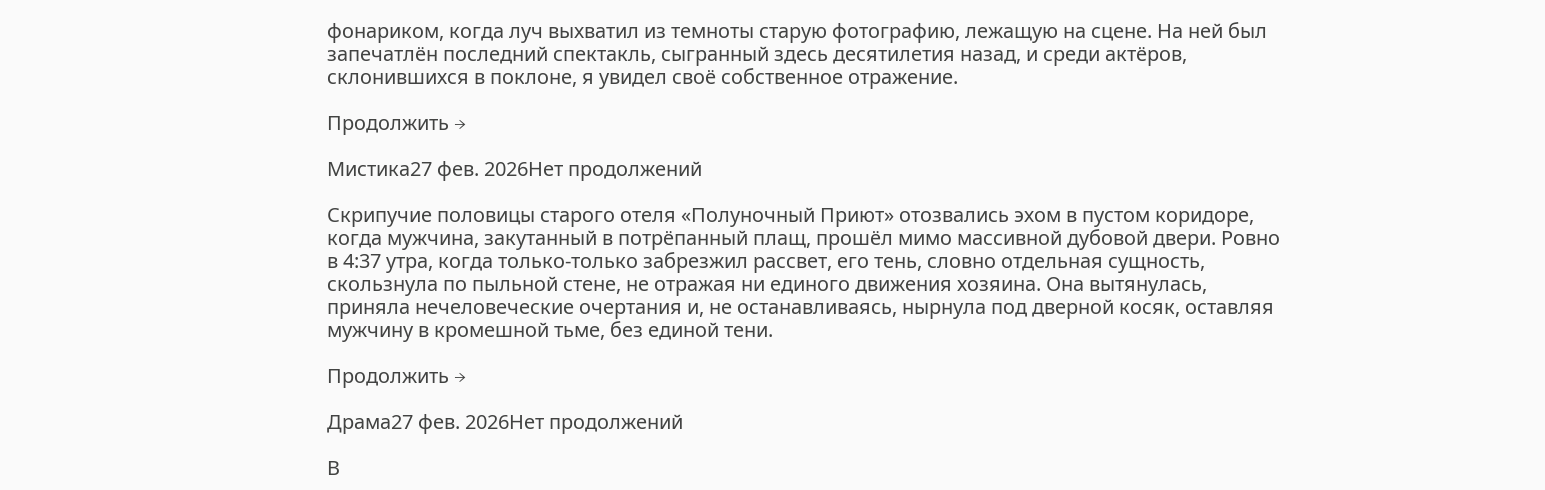фонариком, когда луч выхватил из темноты старую фотографию, лежащую на сцене. На ней был запечатлён последний спектакль, сыгранный здесь десятилетия назад, и среди актёров, склонившихся в поклоне, я увидел своё собственное отражение.

Продолжить →

Мистика27 фев. 2026Нет продолжений

Скрипучие половицы старого отеля «Полуночный Приют» отозвались эхом в пустом коридоре, когда мужчина, закутанный в потрёпанный плащ, прошёл мимо массивной дубовой двери. Ровно в 4:37 утра, когда только-только забрезжил рассвет, его тень, словно отдельная сущность, скользнула по пыльной стене, не отражая ни единого движения хозяина. Она вытянулась, приняла нечеловеческие очертания и, не останавливаясь, нырнула под дверной косяк, оставляя мужчину в кромешной тьме, без единой тени.

Продолжить →

Драма27 фев. 2026Нет продолжений

В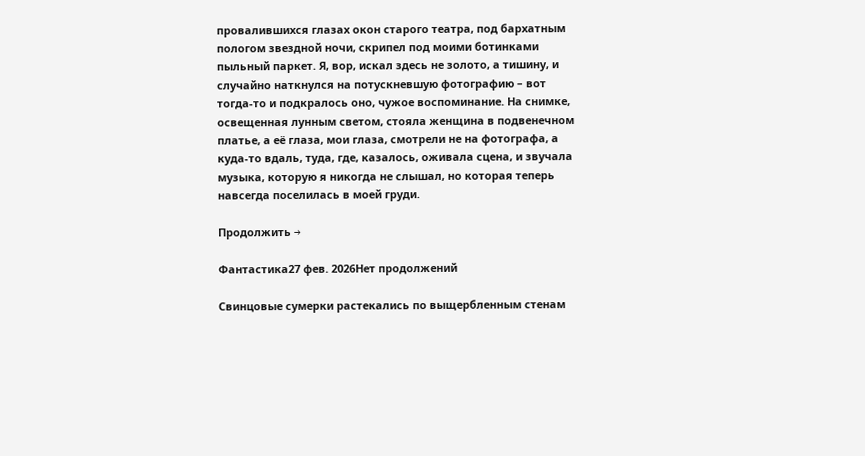провалившихся глазах окон старого театра, под бархатным пологом звездной ночи, скрипел под моими ботинками пыльный паркет. Я, вор, искал здесь не золото, а тишину, и случайно наткнулся на потускневшую фотографию – вот тогда-то и подкралось оно, чужое воспоминание. На снимке, освещенная лунным светом, стояла женщина в подвенечном платье, а её глаза, мои глаза, смотрели не на фотографа, а куда-то вдаль, туда, где, казалось, оживала сцена, и звучала музыка, которую я никогда не слышал, но которая теперь навсегда поселилась в моей груди.

Продолжить →

Фантастика27 фев. 2026Нет продолжений

Свинцовые сумерки растекались по выщербленным стенам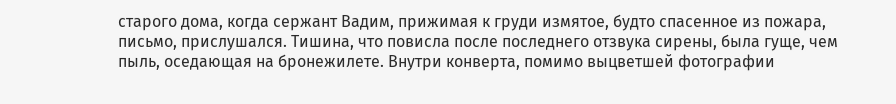старого дома, когда сержант Вадим, прижимая к груди измятое, будто спасенное из пожара, письмо, прислушался. Тишина, что повисла после последнего отзвука сирены, была гуще, чем пыль, оседающая на бронежилете. Внутри конверта, помимо выцветшей фотографии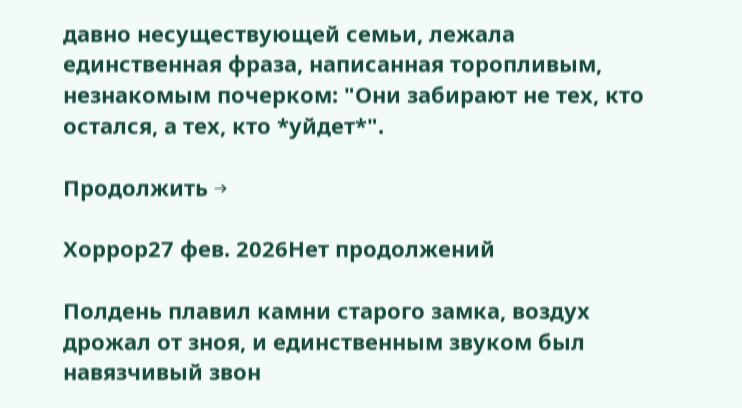давно несуществующей семьи, лежала единственная фраза, написанная торопливым, незнакомым почерком: "Они забирают не тех, кто остался, а тех, кто *уйдет*".

Продолжить →

Хоррор27 фев. 2026Нет продолжений

Полдень плавил камни старого замка, воздух дрожал от зноя, и единственным звуком был навязчивый звон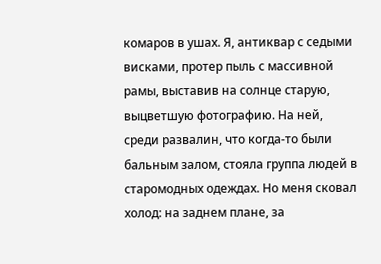комаров в ушах. Я, антиквар с седыми висками, протер пыль с массивной рамы, выставив на солнце старую, выцветшую фотографию. На ней, среди развалин, что когда-то были бальным залом, стояла группа людей в старомодных одеждах. Но меня сковал холод: на заднем плане, за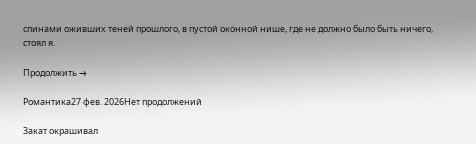спинами оживших теней прошлого, в пустой оконной нише, где не должно было быть ничего, стоял я.

Продолжить →

Романтика27 фев. 2026Нет продолжений

Закат окрашивал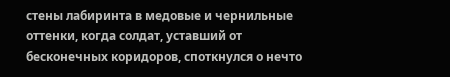стены лабиринта в медовые и чернильные оттенки, когда солдат, уставший от бесконечных коридоров, споткнулся о нечто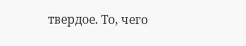твердое. То, чего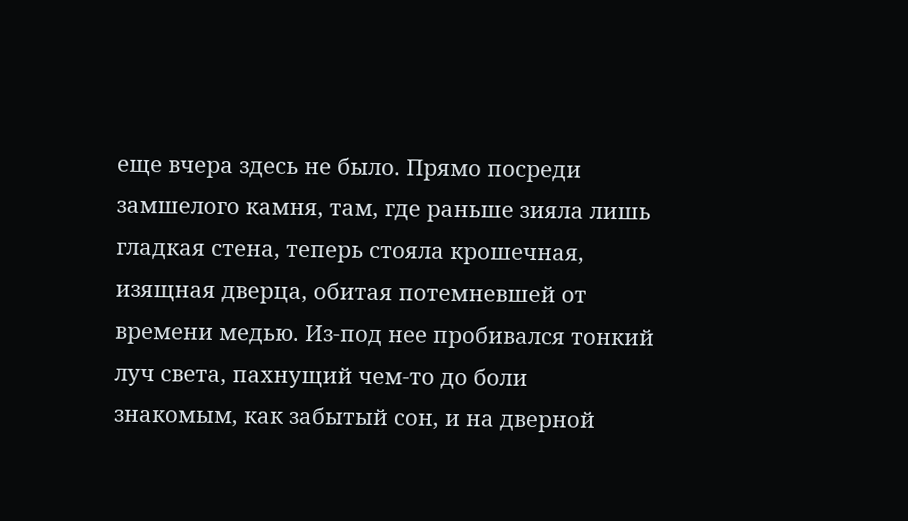еще вчера здесь не было. Прямо посреди замшелого камня, там, где раньше зияла лишь гладкая стена, теперь стояла крошечная, изящная дверца, обитая потемневшей от времени медью. Из-под нее пробивался тонкий луч света, пахнущий чем-то до боли знакомым, как забытый сон, и на дверной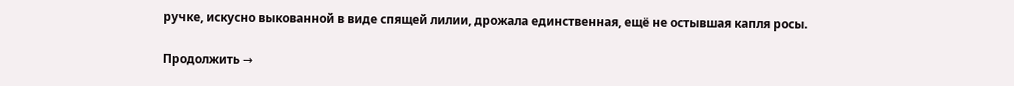ручке, искусно выкованной в виде спящей лилии, дрожала единственная, ещё не остывшая капля росы.

Продолжить →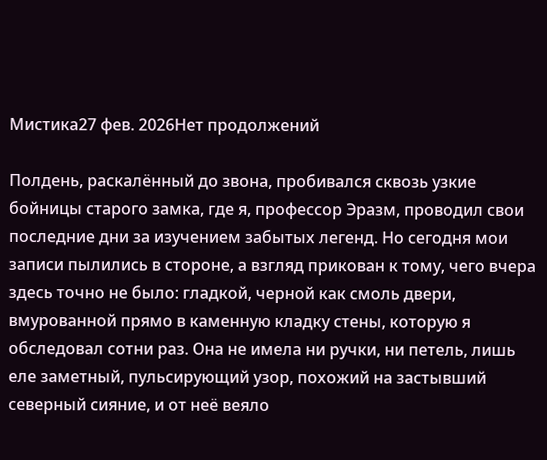Мистика27 фев. 2026Нет продолжений

Полдень, раскалённый до звона, пробивался сквозь узкие бойницы старого замка, где я, профессор Эразм, проводил свои последние дни за изучением забытых легенд. Но сегодня мои записи пылились в стороне, а взгляд прикован к тому, чего вчера здесь точно не было: гладкой, черной как смоль двери, вмурованной прямо в каменную кладку стены, которую я обследовал сотни раз. Она не имела ни ручки, ни петель, лишь еле заметный, пульсирующий узор, похожий на застывший северный сияние, и от неё веяло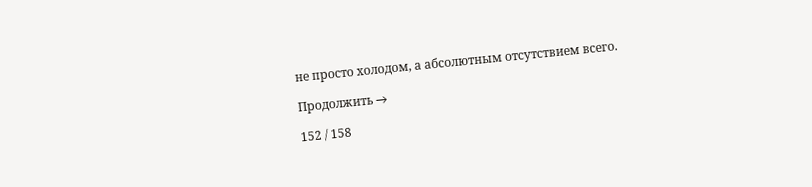не просто холодом, а абсолютным отсутствием всего.

Продолжить →

152 / 158